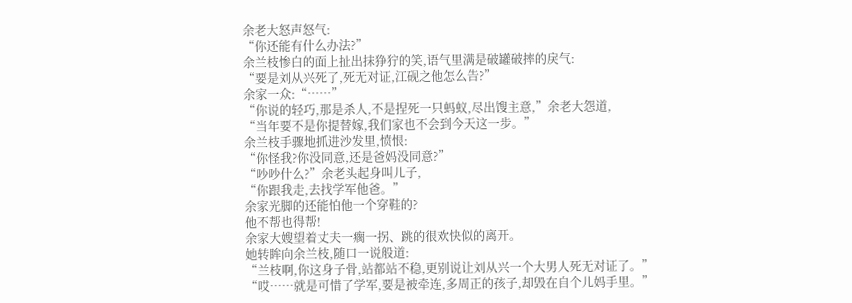余老大怒声怒气:
“你还能有什么办法?”
余兰枝惨白的面上扯出抹狰狞的笑,语气里满是破罐破摔的戾气:
“要是刘从兴死了,死无对证,江砚之他怎么告?”
余家一众:“……”
“你说的轻巧,那是杀人,不是捏死一只蚂蚁,尽出馊主意,”余老大怨道,
“当年要不是你提替嫁,我们家也不会到今天这一步。”
余兰枝手骤地抓进沙发里,愤恨:
“你怪我?你没同意,还是爸妈没同意?”
“吵吵什么?”余老头起身叫儿子,
“你跟我走,去找学军他爸。”
余家光脚的还能怕他一个穿鞋的?
他不帮也得帮!
余家大嫂望着丈夫一瘸一拐、跳的很欢快似的离开。
她转眸向余兰枝,随口一说般道:
“兰枝啊,你这身子骨,站都站不稳,更别说让刘从兴一个大男人死无对证了。”
“哎……就是可惜了学军,要是被牵连,多周正的孩子,却毁在自个儿妈手里。”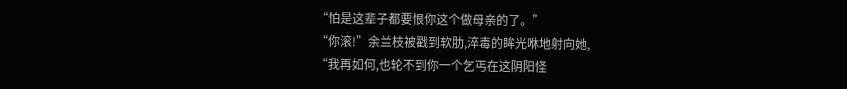“怕是这辈子都要恨你这个做母亲的了。”
“你滚!”余兰枝被戳到软肋,淬毒的眸光咻地射向她,
“我再如何,也轮不到你一个乞丐在这阴阳怪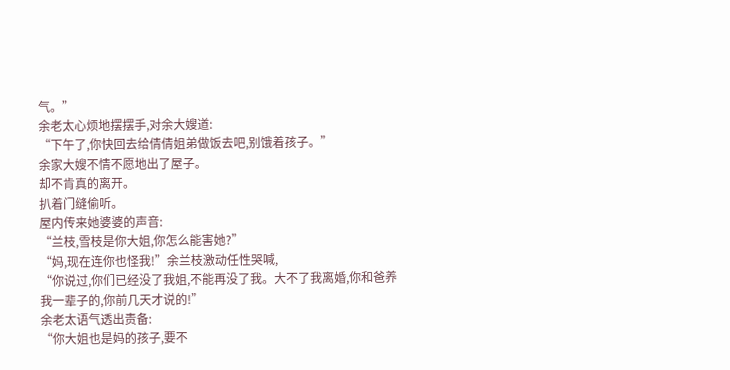气。”
余老太心烦地摆摆手,对余大嫂道:
“下午了,你快回去给倩倩姐弟做饭去吧,别饿着孩子。”
余家大嫂不情不愿地出了屋子。
却不肯真的离开。
扒着门缝偷听。
屋内传来她婆婆的声音:
“兰枝,雪枝是你大姐,你怎么能害她?”
“妈,现在连你也怪我!”余兰枝激动任性哭喊,
“你说过,你们已经没了我姐,不能再没了我。大不了我离婚,你和爸养我一辈子的,你前几天才说的!”
余老太语气透出责备:
“你大姐也是妈的孩子,要不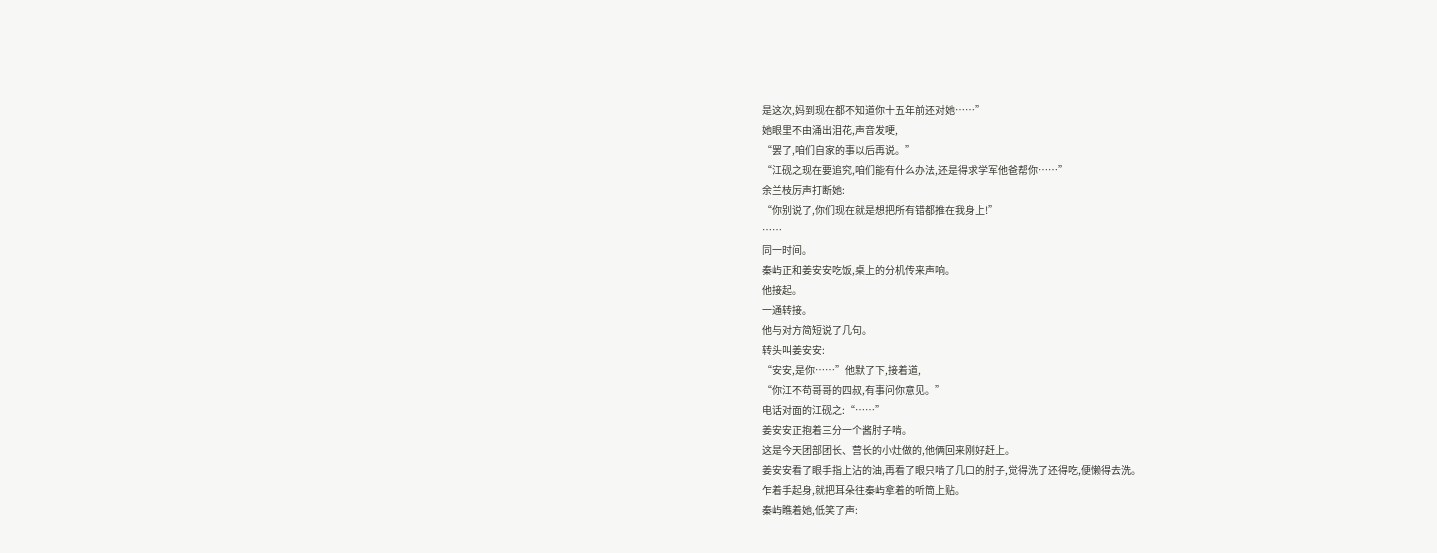是这次,妈到现在都不知道你十五年前还对她……”
她眼里不由涌出泪花,声音发哽,
“罢了,咱们自家的事以后再说。”
“江砚之现在要追究,咱们能有什么办法,还是得求学军他爸帮你……”
余兰枝厉声打断她:
“你别说了,你们现在就是想把所有错都推在我身上!”
……
同一时间。
秦屿正和姜安安吃饭,桌上的分机传来声响。
他接起。
一通转接。
他与对方简短说了几句。
转头叫姜安安:
“安安,是你……”他默了下,接着道,
“你江不苟哥哥的四叔,有事问你意见。”
电话对面的江砚之:“……”
姜安安正抱着三分一个酱肘子啃。
这是今天团部团长、营长的小灶做的,他俩回来刚好赶上。
姜安安看了眼手指上沾的油,再看了眼只啃了几口的肘子,觉得洗了还得吃,便懒得去洗。
乍着手起身,就把耳朵往秦屿拿着的听筒上贴。
秦屿瞧着她,低笑了声: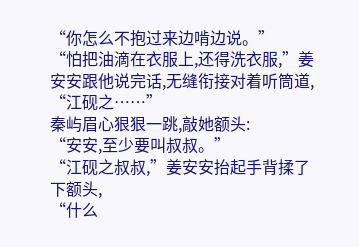“你怎么不抱过来边啃边说。”
“怕把油滴在衣服上,还得洗衣服,”姜安安跟他说完话,无缝衔接对着听筒道,
“江砚之……”
秦屿眉心狠狠一跳,敲她额头:
“安安,至少要叫叔叔。”
“江砚之叔叔,”姜安安抬起手背揉了下额头,
“什么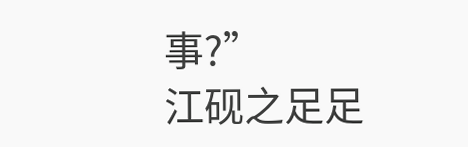事?”
江砚之足足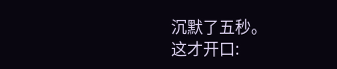沉默了五秒。
这才开口: